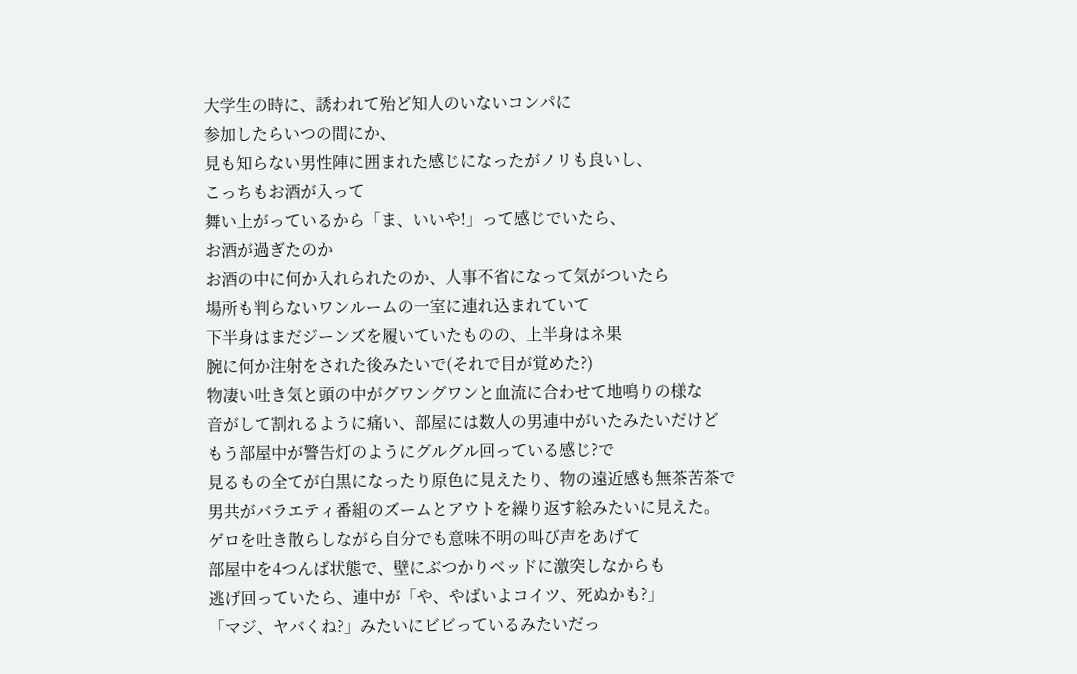大学生の時に、誘われて殆ど知人のいないコンパに
参加したらいつの間にか、
見も知らない男性陣に囲まれた感じになったがノリも良いし、
こっちもお酒が入って
舞い上がっているから「ま、いいや!」って感じでいたら、
お酒が過ぎたのか
お酒の中に何か入れられたのか、人事不省になって気がついたら
場所も判らないワンルームの一室に連れ込まれていて
下半身はまだジーンズを履いていたものの、上半身はネ果
腕に何か注射をされた後みたいで(それで目が覚めた?)
物凄い吐き気と頭の中がグワングワンと血流に合わせて地鳴りの様な
音がして割れるように痛い、部屋には数人の男連中がいたみたいだけど
もう部屋中が警告灯のようにグルグル回っている感じ?で
見るもの全てが白黒になったり原色に見えたり、物の遠近感も無茶苦茶で
男共がバラエティ番組のズームとアウトを繰り返す絵みたいに見えた。
ゲロを吐き散らしながら自分でも意味不明の叫び声をあげて
部屋中を4つんば状態で、壁にぶつかりベッドに激突しなからも
逃げ回っていたら、連中が「や、やばいよコイツ、死ぬかも?」
「マジ、ヤバくね?」みたいにビビっているみたいだっ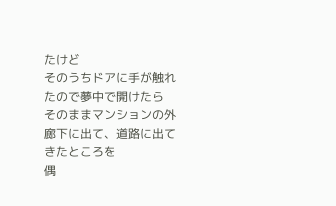たけど
そのうちドアに手が触れたので夢中で開けたら
そのままマンションの外廊下に出て、道路に出てきたところを
偶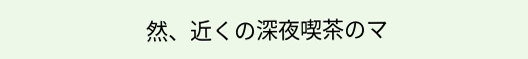然、近くの深夜喫茶のマ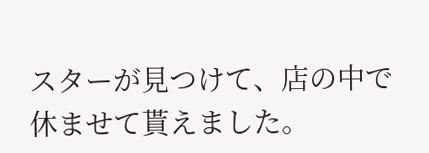スターが見つけて、店の中で休ませて貰えました。